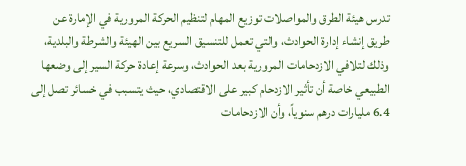تدرس هيئة الطرق والمواصلات توزيع المهام لتنظيم الحركة المرورية في الإمارة عن طريق إنشاء إدارة الحوادث، والتي تعمل للتنسيق السريع بين الهيئة والشرطة والبلدية، وذلك لتلافي الازدحامات المرورية بعد الحوادث، وسرعة إعادة حركة السير إلى وضعها الطبيعي خاصة أن تأثير الازدحام كبير على الاقتصادي، حيث يتسبب في خسائر تصل إلى 6.4 مليارات درهم سنوياً، وأن الازدحامات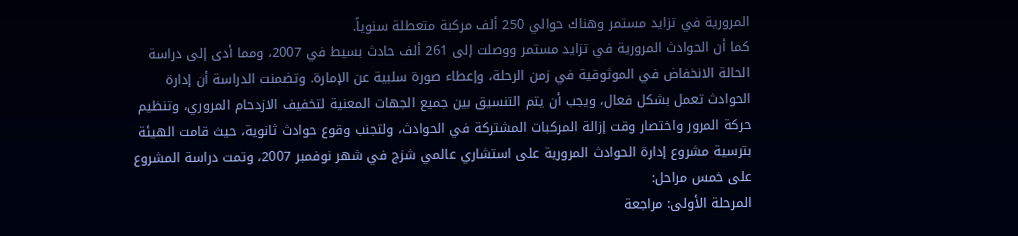المرورية في تزايد مستمر وهناك حوالي 250 ألف مركبة متعطلة سنوياً.
كما أن الحوادث المرورية في تزايد مستمر ووصلت إلى 261 ألف حادث بسيط في 2007، ومما أدى إلى دراسة الحالة الانخفاض في الموثوقية في زمن الرحلة، وإعطاء صورة سلبية عن الإمارة. وتضمنت الدراسة أن إدارة الحوادث تعمل بشكل فعال، ويجب أن يتم التنسيق بين جميع الجهات المعنية لتخفيف الازدحام المروري، وتنظيم حركة المرور واختصار وقت إزالة المركبات المشتركة في الحوادث، ولتجنب وقوع حوادث ثانوية، حيث قامت الهيئة بترسية مشروع إدارة الحوادث المرورية على استشاري عالمي شزج في شهر نوفمبر 2007، وتمت دراسة المشروع على خمس مراحل:
المرحلة الأولى: مراجعة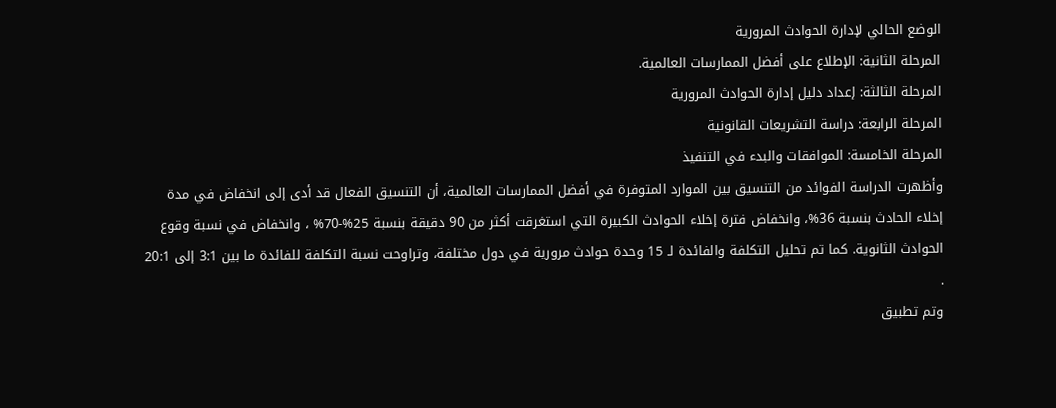الوضع الحالي لإدارة الحوادث المرورية
المرحلة الثانية: الإطلاع على أفضل الممارسات العالمية.
المرحلة الثالثة: إعداد دليل إدارة الحوادث المرورية
المرحلة الرابعة: دراسة التشريعات القانونية
المرحلة الخامسة: الموافقات والبدء في التنفيذ
وأظهرت الدراسة الفوائد من التنسيق بين الموارد المتوفرة في أفضل الممارسات العالمية، أن التنسيق الفعال قد أدى إلى انخفاض في مدة إخلاء الحادث بنسبة 36%، وانخفاض فترة إخلاء الحوادث الكبيرة التي استغرقت أكثر من 90 دقيقة بنسبة 25%-70% ، وانخفاض في نسبة وقوع الحوادث الثانوية. كما تم تحليل التكلفة والفائدة لـ 15 وحدة حوادث مرورية في دول مختلفة، وتراوحت نسبة التكلفة للفائدة ما بين 3:1 إلى 20:1 .
وتم تطبيق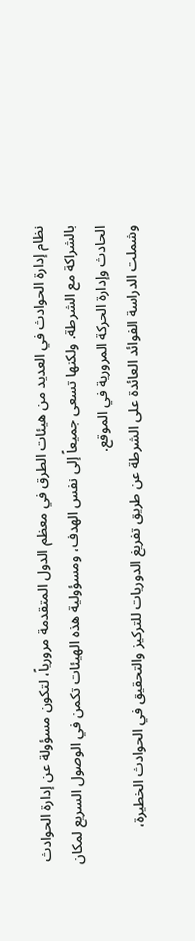نظام إدارة الحوادث في العديد من هيئات الطرق في معظم الدول المتقدمة مرورياً، لتكون مسؤولة عن إدارة الحوادث بالشراكة مع الشرطة. ولكنها تسعى جميعاً إلى نفس الهدف، ومسؤولية هذه الهيئات تكمن في الوصول السريع لمكان الحادث وإدارة الحركة المرورية في الموقع.
وشملت الدراسة الفوائد العائدة على الشرطة عن طريق تفريغ الدوريات للتركيز والتحقيق في الحوادث الخطيرة،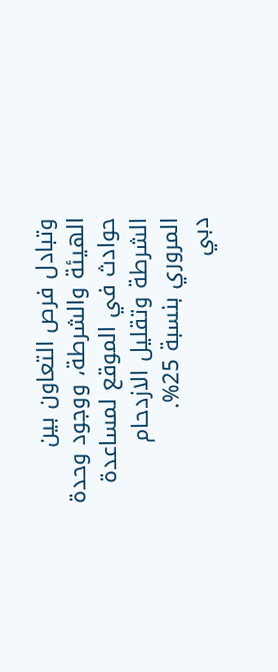وتبادل فرص التعاون بين الهيئة والشرطة، ووجود وحدة حوادث في الموقع لمساعدة الشرطة وتقليل الازدحام المروري بنسبة 25%.
دبي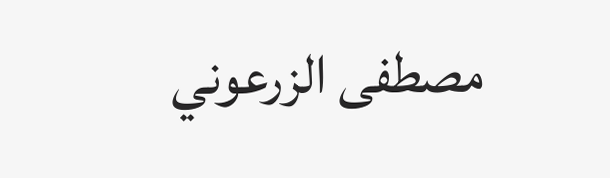مصطفى الزرعوني